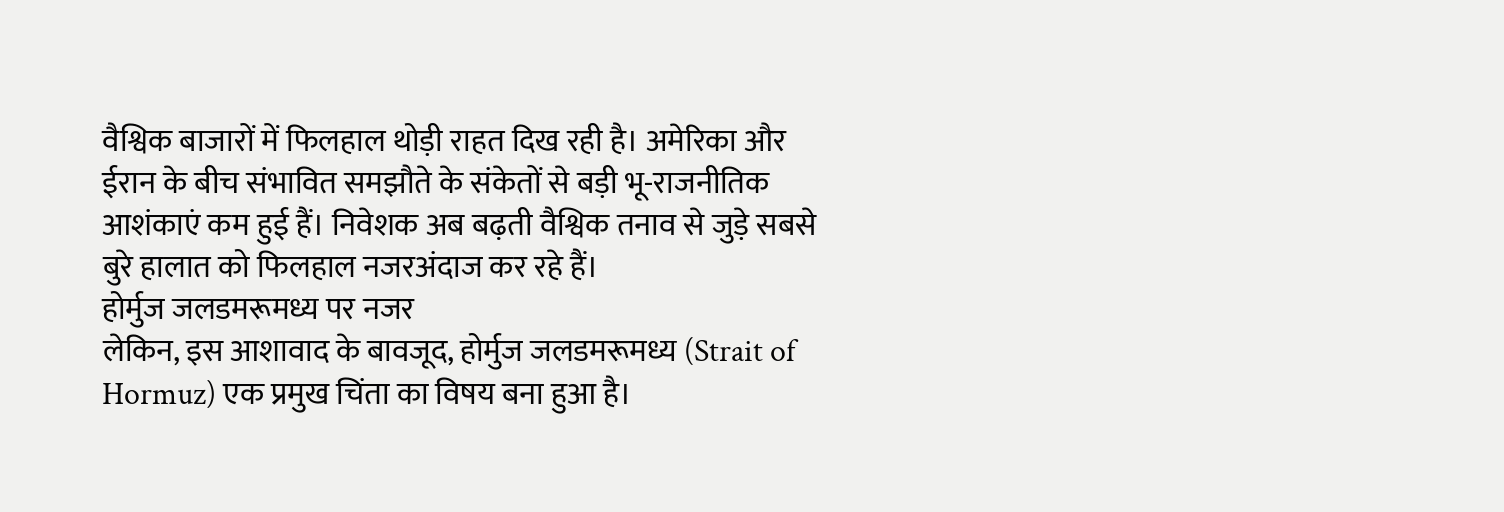वैश्विक बाजारों में फिलहाल थोड़ी राहत दिख रही है। अमेरिका और ईरान के बीच संभावित समझौते के संकेतों से बड़ी भू-राजनीतिक आशंकाएं कम हुई हैं। निवेशक अब बढ़ती वैश्विक तनाव से जुड़े सबसे बुरे हालात को फिलहाल नजरअंदाज कर रहे हैं।
होर्मुज जलडमरूमध्य पर नजर
लेकिन, इस आशावाद के बावजूद, होर्मुज जलडमरूमध्य (Strait of Hormuz) एक प्रमुख चिंता का विषय बना हुआ है।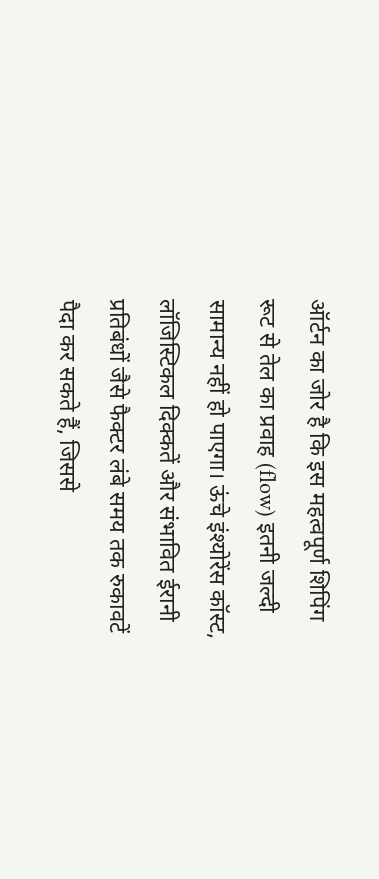ऑर्टन का जोर है कि इस महत्वपूर्ण शिपिंग रूट से तेल का प्रवाह (flow) इतनी जल्दी सामान्य नहीं हो पाएगा। ऊंचे इंश्योरेंस कॉस्ट, लॉजिस्टिकल दिक्कतें और संभावित ईरानी प्रतिबंधों जैसे फैक्टर लंबे समय तक रुकावटें पैदा कर सकते हैं, जिससे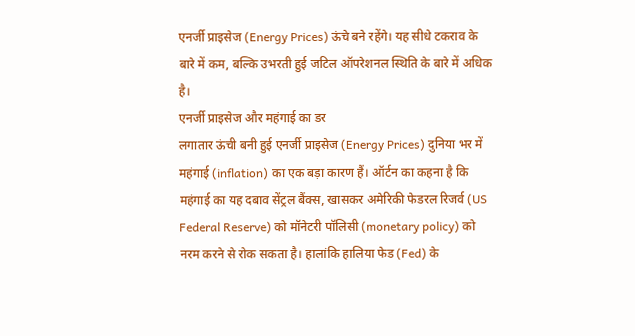एनर्जी प्राइसेज (Energy Prices) ऊंचे बने रहेंगे। यह सीधे टकराव के बारे में कम, बल्कि उभरती हुई जटिल ऑपरेशनल स्थिति के बारे में अधिक है।
एनर्जी प्राइसेज और महंगाई का डर
लगातार ऊंची बनी हुई एनर्जी प्राइसेज (Energy Prices) दुनिया भर में महंगाई (inflation) का एक बड़ा कारण हैं। ऑर्टन का कहना है कि महंगाई का यह दबाव सेंट्रल बैंक्स, खासकर अमेरिकी फेडरल रिजर्व (US Federal Reserve) को मॉनेटरी पॉलिसी (monetary policy) को नरम करने से रोक सकता है। हालांकि हालिया फेड (Fed) के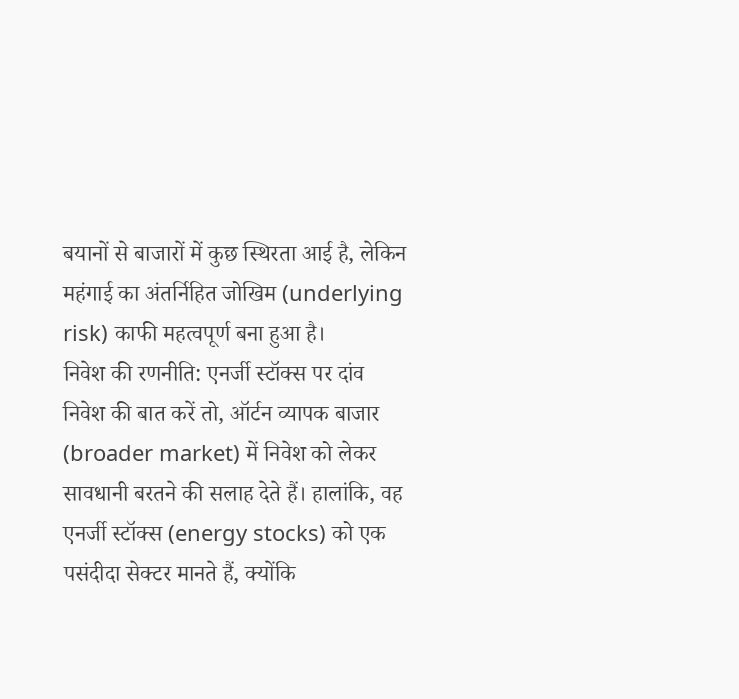बयानों से बाजारों में कुछ स्थिरता आई है, लेकिन महंगाई का अंतर्निहित जोखिम (underlying risk) काफी महत्वपूर्ण बना हुआ है।
निवेश की रणनीति: एनर्जी स्टॉक्स पर दांव
निवेश की बात करें तो, ऑर्टन व्यापक बाजार (broader market) में निवेश को लेकर सावधानी बरतने की सलाह देते हैं। हालांकि, वह एनर्जी स्टॉक्स (energy stocks) को एक पसंदीदा सेक्टर मानते हैं, क्योंकि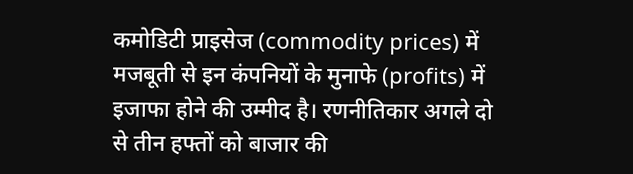कमोडिटी प्राइसेज (commodity prices) में मजबूती से इन कंपनियों के मुनाफे (profits) में इजाफा होने की उम्मीद है। रणनीतिकार अगले दो से तीन हफ्तों को बाजार की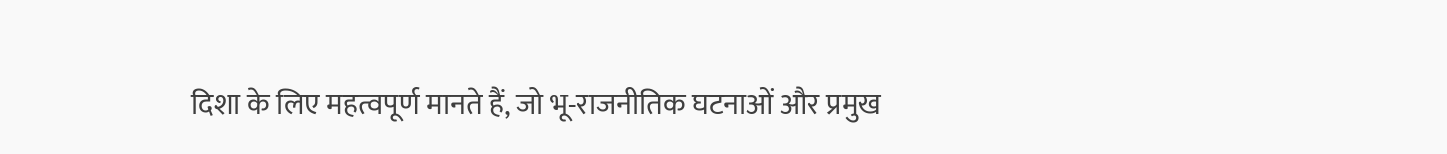दिशा के लिए महत्वपूर्ण मानते हैं, जो भू-राजनीतिक घटनाओं और प्रमुख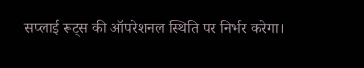सप्लाई रूट्स की ऑपरेशनल स्थिति पर निर्भर करेगा।